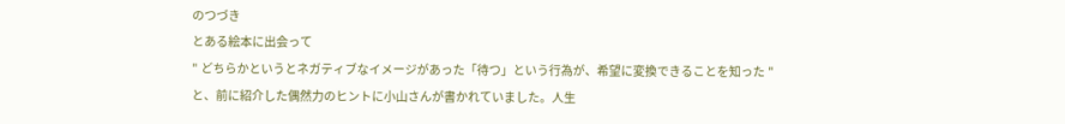のつづき
とある絵本に出会って
" どちらかというとネガティブなイメージがあった「待つ」という行為が、希望に変換できることを知った "
と、前に紹介した偶然力のヒントに小山さんが書かれていました。人生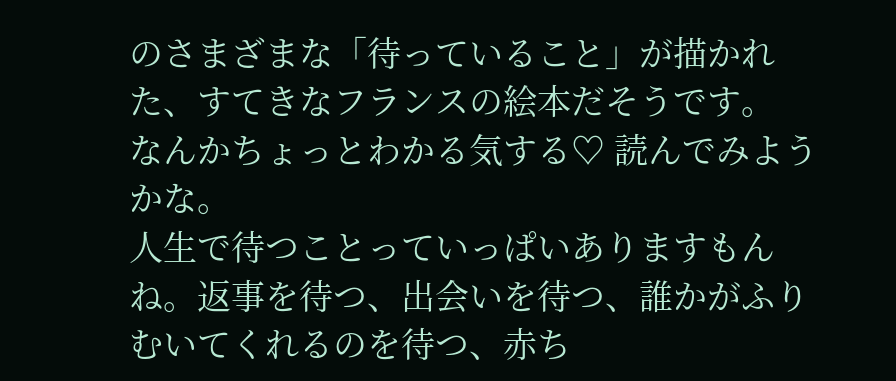のさまざまな「待っていること」が描かれた、すてきなフランスの絵本だそうです。
なんかちょっとわかる気する♡ 読んでみようかな。
人生で待つことっていっぱいありますもんね。返事を待つ、出会いを待つ、誰かがふりむいてくれるのを待つ、赤ち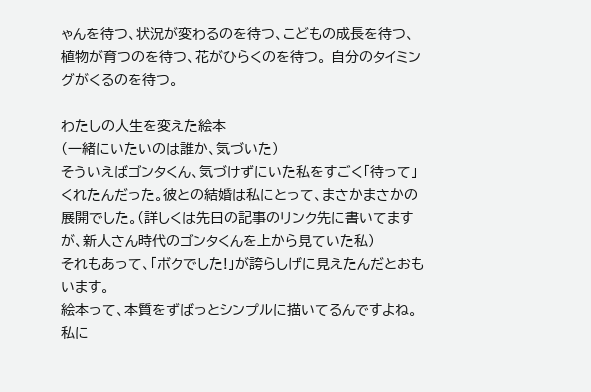ゃんを待つ、状況が変わるのを待つ、こどもの成長を待つ、植物が育つのを待つ、花がひらくのを待つ。 自分のタイミングがくるのを待つ。

わたしの人生を変えた絵本
(一緒にいたいのは誰か、気づいた)
そういえばゴンタくん、気づけずにいた私をすごく「待って」くれたんだった。彼との結婚は私にとって、まさかまさかの展開でした。(詳しくは先日の記事のリンク先に書いてますが、新人さん時代のゴンタくんを上から見ていた私)
それもあって、「ボクでした!」が誇らしげに見えたんだとおもいます。
絵本って、本質をずばっとシンプルに描いてるんですよね。私に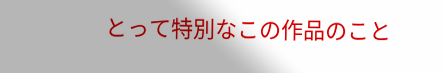とって特別なこの作品のこと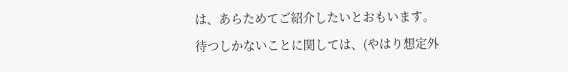は、あらためてご紹介したいとおもいます。
待つしかないことに関しては、(やはり想定外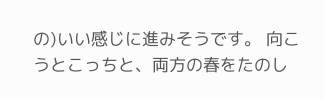の)いい感じに進みそうです。 向こうとこっちと、両方の春をたのし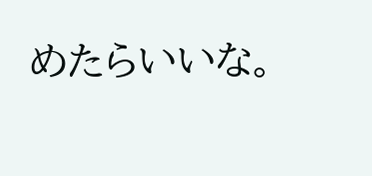めたらいいな。